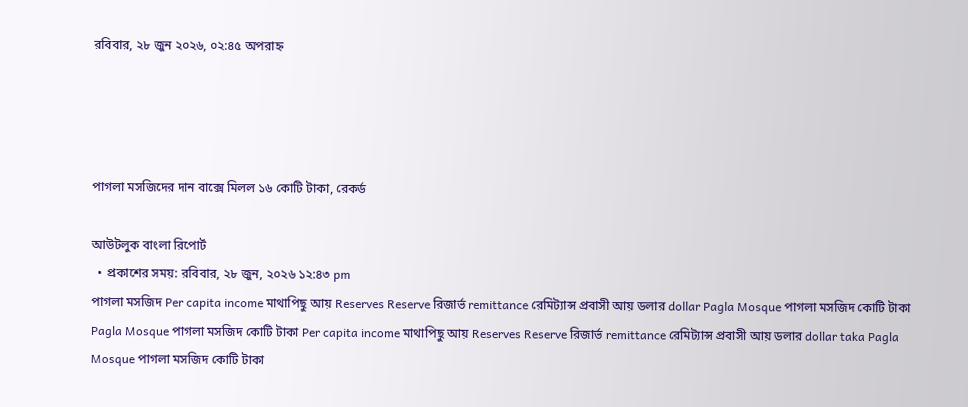রবিবার, ২৮ জুন ২০২৬, ০২:৪৫ অপরাহ্ন




পাগলা মসজিদের দান বাক্সে মিলল ১৬ কোটি টাকা, রেকর্ড

আউটলুক বাংলা রিপোর্ট
  • প্রকাশের সময়: রবিবার, ২৮ জুন, ২০২৬ ১২:৪৩ pm
পাগলা মসজিদ Per capita income মাথাপিছু আয় Reserves Reserve রিজার্ভ remittance রেমিট্যান্স প্রবাসী আয় ডলার dollar Pagla Mosque পাগলা মসজিদ কোটি টাকা Pagla Mosque পাগলা মসজিদ কোটি টাকা Per capita income মাথাপিছু আয় Reserves Reserve রিজার্ভ remittance রেমিট্যান্স প্রবাসী আয় ডলার dollar taka Pagla Mosque পাগলা মসজিদ কোটি টাকা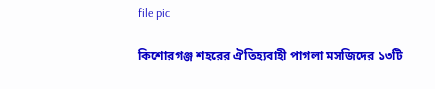file pic

কিশোরগঞ্জ শহরের ঐতিহ্যবাহী পাগলা মসজিদের ১৩টি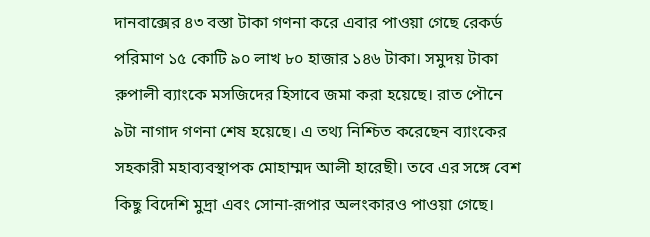দানবাক্সের ৪৩ বস্তা টাকা গণনা করে এবার পাওয়া গেছে রেকর্ড পরিমাণ ১৫ কোটি ৯০ লাখ ৮০ হাজার ১৪৬ টাকা। সমুদয় টাকা রুপালী ব্যাংকে মসজিদের হিসাবে জমা করা হয়েছে। রাত পৌনে ৯টা নাগাদ গণনা শেষ হয়েছে। এ তথ্য নিশ্চিত করেছেন ব্যাংকের সহকারী মহাব্যবস্থাপক মোহাম্মদ আলী হারেছী। তবে এর সঙ্গে বেশ কিছু বিদেশি মুদ্রা এবং সোনা-রূপার অলংকারও পাওয়া গেছে।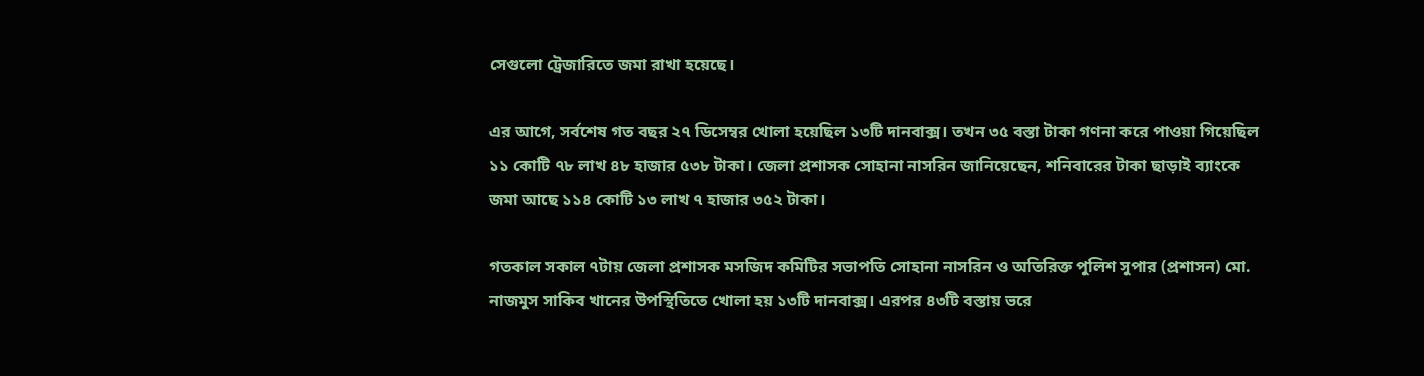সেগুলো ট্রেজারিতে জমা রাখা হয়েছে।

এর আগে, সর্বশেষ গত বছর ২৭ ডিসেম্বর খোলা হয়েছিল ১৩টি দানবাক্স। তখন ৩৫ বস্তা টাকা গণনা করে পাওয়া গিয়েছিল ১১ কোটি ৭৮ লাখ ৪৮ হাজার ৫৩৮ টাকা। জেলা প্রশাসক সোহানা নাসরিন জানিয়েছেন, শনিবারের টাকা ছাড়াই ব্যাংকে জমা আছে ১১৪ কোটি ১৩ লাখ ৭ হাজার ৩৫২ টাকা।

গতকাল সকাল ৭টায় জেলা প্রশাসক মসজিদ কমিটির সভাপতি সোহানা নাসরিন ও অতিরিক্ত পুলিশ সুপার (প্রশাসন) মো. নাজমুস সাকিব খানের উপস্থিতিতে খোলা হয় ১৩টি দানবাক্স। এরপর ৪৩টি বস্তায় ভরে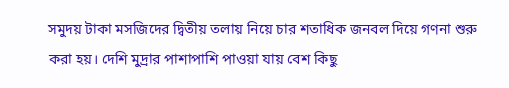সমুদয় টাকা মসজিদের দ্বিতীয় তলায় নিয়ে চার শতাধিক জনবল দিয়ে গণনা শুরু করা হয়। দেশি মুদ্রার পাশাপাশি পাওয়া যায় বেশ কিছু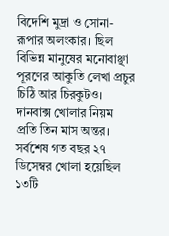বিদেশি মুদ্রা ও সোনা-রূপার অলংকার। ছিল বিভিন্ন মানুষের মনোবাঞ্ছা পূরণের আকুতি লেখা প্রচুর চিঠি আর চিরকুটও। দানবাক্স খোলার নিয়ম প্রতি তিন মাস অন্তর। সর্বশেষ গত বছর ২৭ ডিসেম্বর খোলা হয়েছিল ১৩টি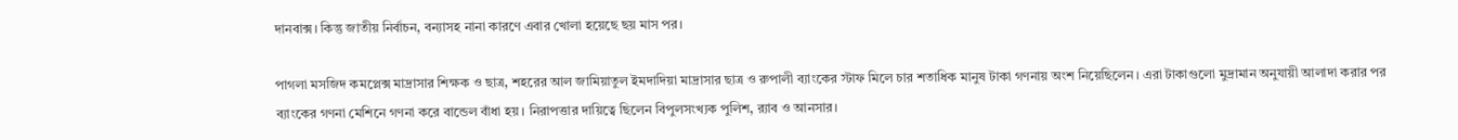দানবাক্স। কিন্তু জাতীয় নির্বাচন, বন্যাসহ নানা কারণে এবার খোলা হয়েছে ছয় মাস পর।

পাগলা মসজিদ কমপ্লেক্স মাদ্রাসার শিক্ষক ও ছাত্র, শহরের আল জামিয়াতুল ইমদাদিয়া মাদ্রাসার ছাত্র ও রুপালী ব্যাংকের স্টাফ মিলে চার শতাধিক মানুষ টাকা গণনায় অংশ নিয়েছিলেন। এরা টাকাগুলো মুদ্রামান অনুযায়ী আলাদা করার পর ব্যাংকের গণনা মেশিনে গণনা করে বান্ডেল বাঁধা হয়। নিরাপত্তার দায়িত্বে ছিলেন বিপুলসংখ্যক পুলিশ, র‌্যাব ও আনসার।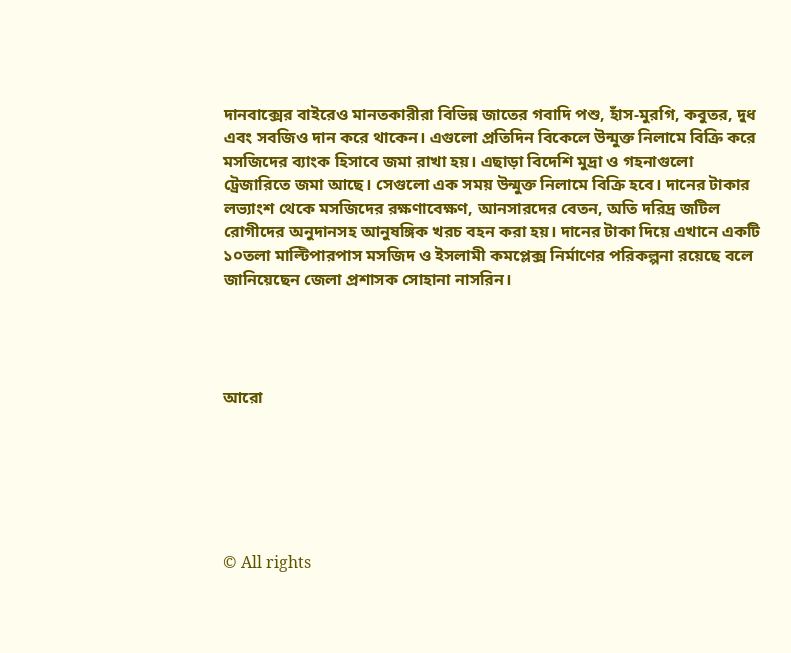দানবাক্সের বাইরেও মানতকারীরা বিভিন্ন জাতের গবাদি পশু, হাঁস-মুরগি, কবুতর, দুধ এবং সবজিও দান করে থাকেন। এগুলো প্রতিদিন বিকেলে উন্মুক্ত নিলামে বিক্রি করে মসজিদের ব্যাংক হিসাবে জমা রাখা হয়। এছাড়া বিদেশি মুদ্রা ও গহনাগুলো ট্রেজারিতে জমা আছে। সেগুলো এক সময় উন্মুক্ত নিলামে বিক্রি হবে। দানের টাকার লভ্যাংশ থেকে মসজিদের রক্ষণাবেক্ষণ, আনসারদের বেতন, অতি দরিদ্র জটিল রোগীদের অনুদানসহ আনুষঙ্গিক খরচ বহন করা হয়। দানের টাকা দিয়ে এখানে একটি ১০তলা মাল্টিপারপাস মসজিদ ও ইসলামী কমপ্লেক্স নির্মাণের পরিকল্পনা রয়েছে বলে জানিয়েছেন জেলা প্রশাসক সোহানা নাসরিন।




আরো






© All rights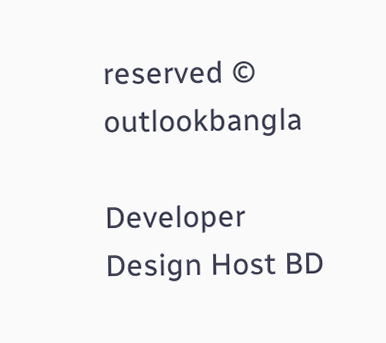reserved © outlookbangla

Developer Design Host BD